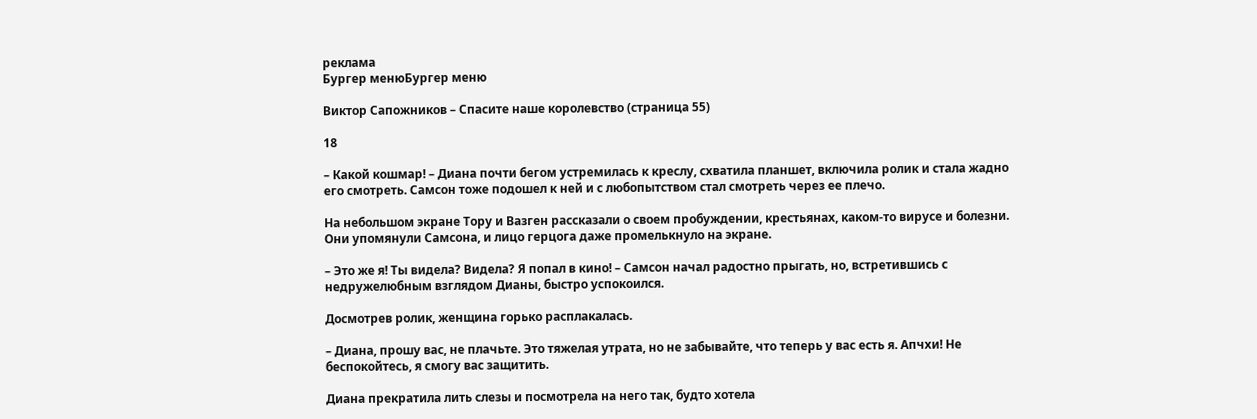реклама
Бургер менюБургер меню

Виктор Сапожников – Спасите наше королевство (страница 55)

18

– Какой кошмар! – Диана почти бегом устремилась к креслу, схватила планшет, включила ролик и стала жадно его смотреть. Самсон тоже подошел к ней и с любопытством стал смотреть через ее плечо.

На небольшом экране Тору и Вазген рассказали о своем пробуждении, крестьянах, каком-то вирусе и болезни. Они упомянули Самсона, и лицо герцога даже промелькнуло на экране.

– Это же я! Ты видела? Видела? Я попал в кино! – Самсон начал радостно прыгать, но, встретившись с недружелюбным взглядом Дианы, быстро успокоился.

Досмотрев ролик, женщина горько расплакалась.

– Диана, прошу вас, не плачьте. Это тяжелая утрата, но не забывайте, что теперь у вас есть я. Апчхи! Не беспокойтесь, я смогу вас защитить.

Диана прекратила лить слезы и посмотрела на него так, будто хотела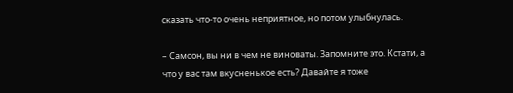сказать что-то очень неприятное, но потом улыбнулась.

– Самсон, вы ни в чем не виноваты. Запомните это. Кстати, а что у вас там вкусненькое есть? Давайте я тоже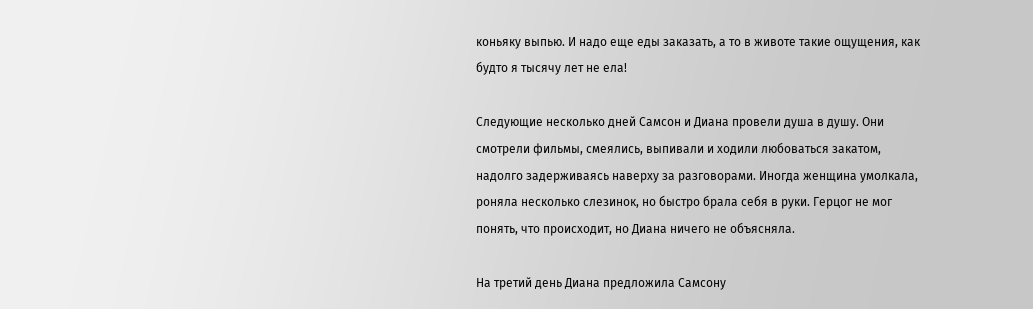коньяку выпью. И надо еще еды заказать, а то в животе такие ощущения, как будто я тысячу лет не ела!

Следующие несколько дней Самсон и Диана провели душа в душу. Они смотрели фильмы, смеялись, выпивали и ходили любоваться закатом, надолго задерживаясь наверху за разговорами. Иногда женщина умолкала, роняла несколько слезинок, но быстро брала себя в руки. Герцог не мог понять, что происходит, но Диана ничего не объясняла.

На третий день Диана предложила Самсону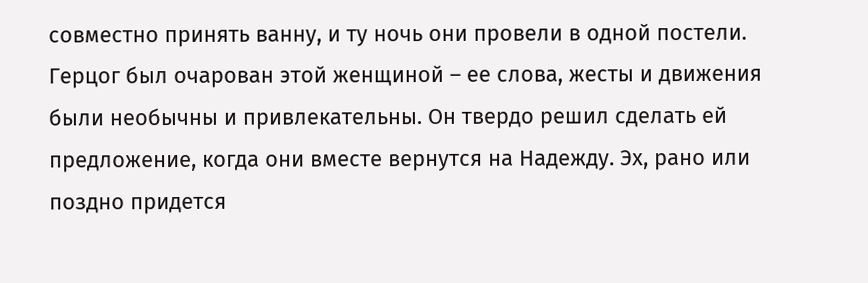совместно принять ванну, и ту ночь они провели в одной постели. Герцог был очарован этой женщиной – ее слова, жесты и движения были необычны и привлекательны. Он твердо решил сделать ей предложение, когда они вместе вернутся на Надежду. Эх, рано или поздно придется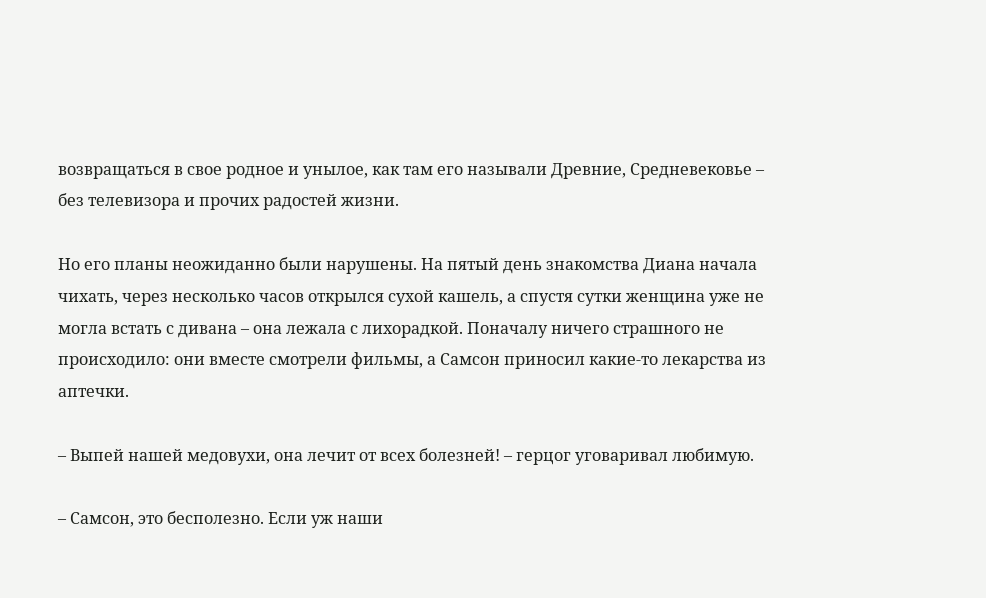возвращаться в свое родное и унылое, как там его называли Древние, Средневековье – без телевизора и прочих радостей жизни.

Но его планы неожиданно были нарушены. На пятый день знакомства Диана начала чихать, через несколько часов открылся сухой кашель, а спустя сутки женщина уже не могла встать с дивана – она лежала с лихорадкой. Поначалу ничего страшного не происходило: они вместе смотрели фильмы, а Самсон приносил какие-то лекарства из аптечки.

– Выпей нашей медовухи, она лечит от всех болезней! – герцог уговаривал любимую.

– Самсон, это бесполезно. Если уж наши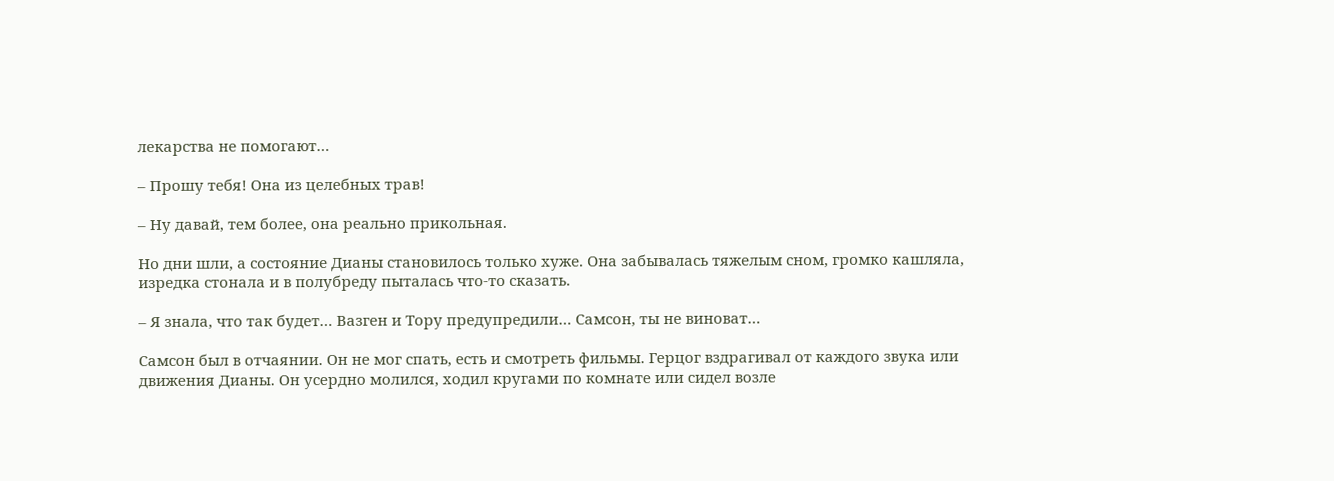лекарства не помогают…

– Прошу тебя! Она из целебных трав!

– Ну давай, тем более, она реально прикольная.

Но дни шли, а состояние Дианы становилось только хуже. Она забывалась тяжелым сном, громко кашляла, изредка стонала и в полубреду пыталась что-то сказать.

– Я знала, что так будет… Вазген и Тору предупредили… Самсон, ты не виноват…

Самсон был в отчаянии. Он не мог спать, есть и смотреть фильмы. Герцог вздрагивал от каждого звука или движения Дианы. Он усердно молился, ходил кругами по комнате или сидел возле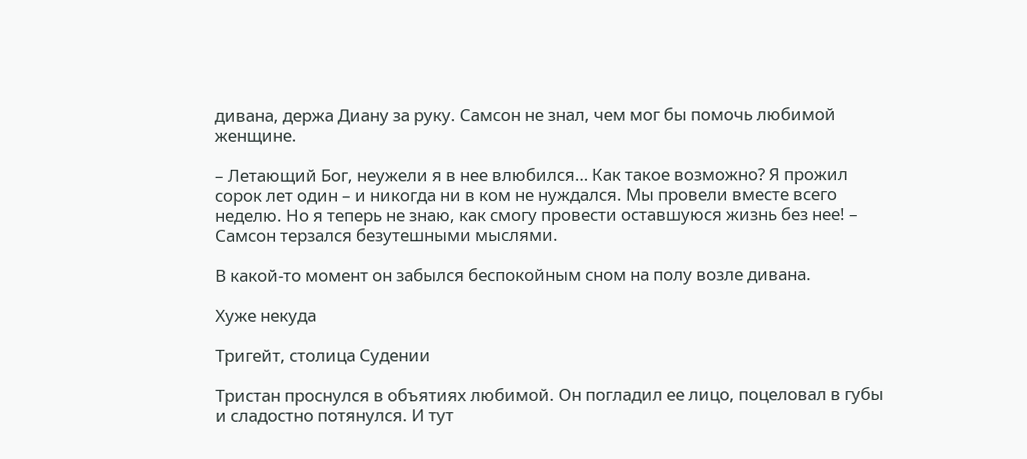дивана, держа Диану за руку. Самсон не знал, чем мог бы помочь любимой женщине.

– Летающий Бог, неужели я в нее влюбился… Как такое возможно? Я прожил сорок лет один – и никогда ни в ком не нуждался. Мы провели вместе всего неделю. Но я теперь не знаю, как смогу провести оставшуюся жизнь без нее! – Самсон терзался безутешными мыслями.

В какой-то момент он забылся беспокойным сном на полу возле дивана.

Хуже некуда

Тригейт, столица Судении

Тристан проснулся в объятиях любимой. Он погладил ее лицо, поцеловал в губы и сладостно потянулся. И тут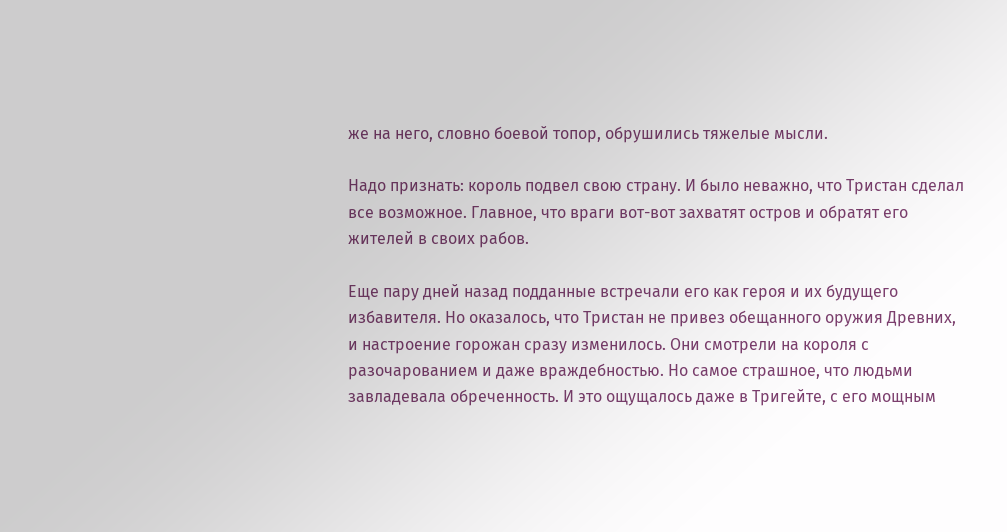же на него, словно боевой топор, обрушились тяжелые мысли.

Надо признать: король подвел свою страну. И было неважно, что Тристан сделал все возможное. Главное, что враги вот-вот захватят остров и обратят его жителей в своих рабов.

Еще пару дней назад подданные встречали его как героя и их будущего избавителя. Но оказалось, что Тристан не привез обещанного оружия Древних, и настроение горожан сразу изменилось. Они смотрели на короля с разочарованием и даже враждебностью. Но самое страшное, что людьми завладевала обреченность. И это ощущалось даже в Тригейте, с его мощным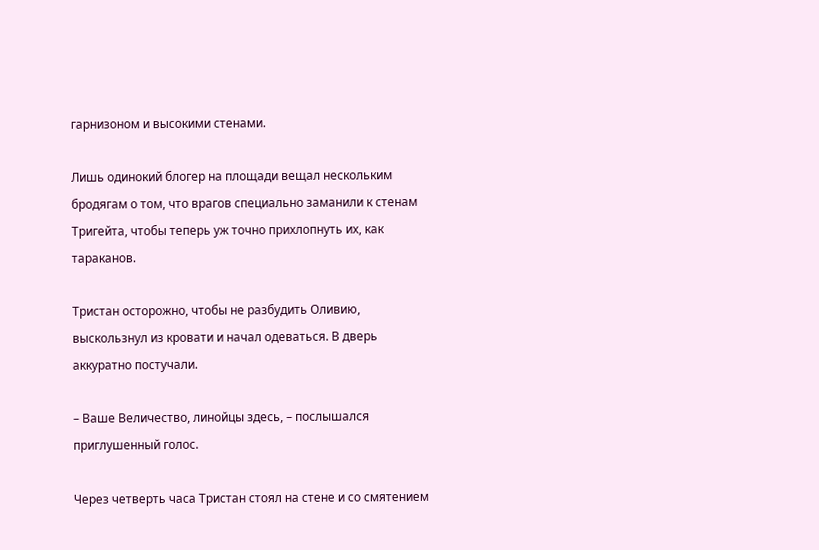гарнизоном и высокими стенами.

Лишь одинокий блогер на площади вещал нескольким бродягам о том, что врагов специально заманили к стенам Тригейта, чтобы теперь уж точно прихлопнуть их, как тараканов.

Тристан осторожно, чтобы не разбудить Оливию, выскользнул из кровати и начал одеваться. В дверь аккуратно постучали.

– Ваше Величество, линойцы здесь, – послышался приглушенный голос.

Через четверть часа Тристан стоял на стене и со смятением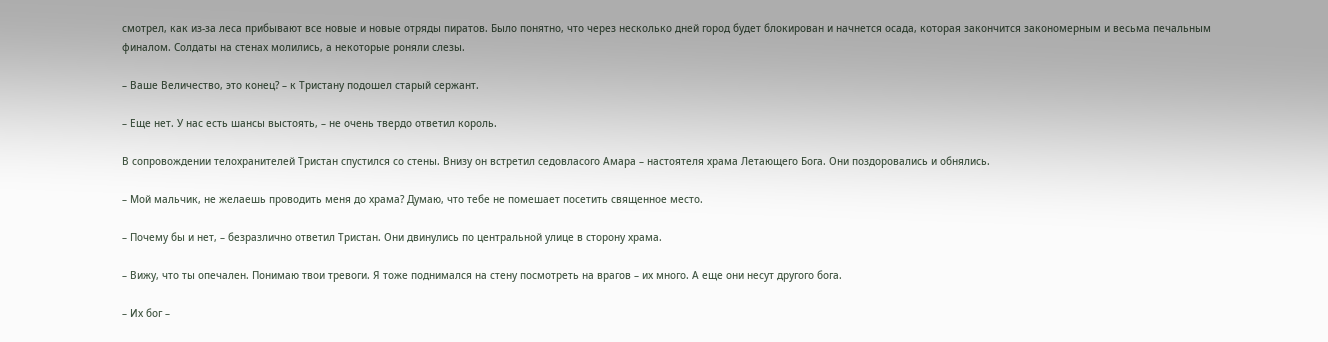смотрел, как из-за леса прибывают все новые и новые отряды пиратов. Было понятно, что через несколько дней город будет блокирован и начнется осада, которая закончится закономерным и весьма печальным финалом. Солдаты на стенах молились, а некоторые роняли слезы.

– Ваше Величество, это конец? – к Тристану подошел старый сержант.

– Еще нет. У нас есть шансы выстоять, – не очень твердо ответил король.

В сопровождении телохранителей Тристан спустился со стены. Внизу он встретил седовласого Амара – настоятеля храма Летающего Бога. Они поздоровались и обнялись.

– Мой мальчик, не желаешь проводить меня до храма? Думаю, что тебе не помешает посетить священное место.

– Почему бы и нет, – безразлично ответил Тристан. Они двинулись по центральной улице в сторону храма.

– Вижу, что ты опечален. Понимаю твои тревоги. Я тоже поднимался на стену посмотреть на врагов – их много. А еще они несут другого бога.

– Их бог –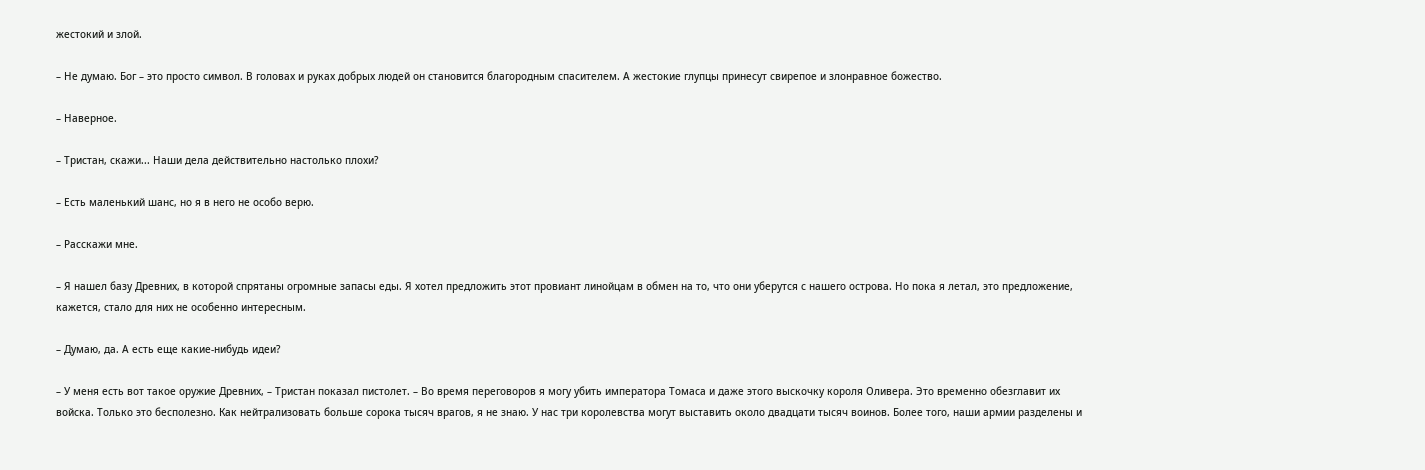жестокий и злой.

– Не думаю. Бог – это просто символ. В головах и руках добрых людей он становится благородным спасителем. А жестокие глупцы принесут свирепое и злонравное божество.

– Наверное.

– Тристан, скажи... Наши дела действительно настолько плохи?

– Есть маленький шанс, но я в него не особо верю.

– Расскажи мне.

– Я нашел базу Древних, в которой спрятаны огромные запасы еды. Я хотел предложить этот провиант линойцам в обмен на то, что они уберутся с нашего острова. Но пока я летал, это предложение, кажется, стало для них не особенно интересным.

– Думаю, да. А есть еще какие-нибудь идеи?

– У меня есть вот такое оружие Древних, – Тристан показал пистолет. – Во время переговоров я могу убить императора Томаса и даже этого выскочку короля Оливера. Это временно обезглавит их войска. Только это бесполезно. Как нейтрализовать больше сорока тысяч врагов, я не знаю. У нас три королевства могут выставить около двадцати тысяч воинов. Более того, наши армии разделены и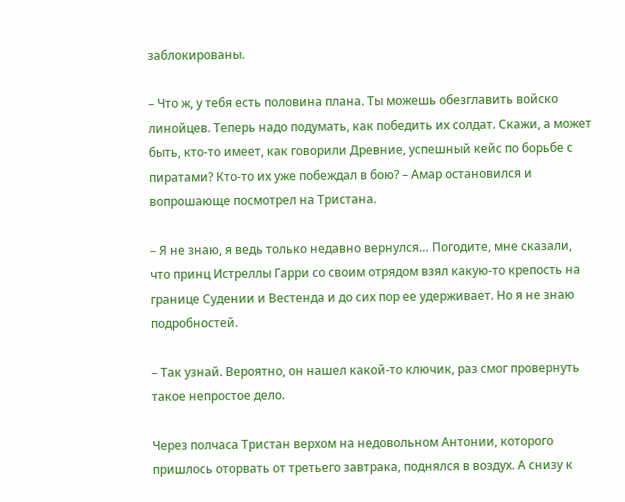заблокированы.

– Что ж, у тебя есть половина плана. Ты можешь обезглавить войско линойцев. Теперь надо подумать, как победить их солдат. Скажи, а может быть, кто-то имеет, как говорили Древние, успешный кейс по борьбе с пиратами? Кто-то их уже побеждал в бою? – Амар остановился и вопрошающе посмотрел на Тристана.

– Я не знаю, я ведь только недавно вернулся… Погодите, мне сказали, что принц Истреллы Гарри со своим отрядом взял какую-то крепость на границе Судении и Вестенда и до сих пор ее удерживает. Но я не знаю подробностей.

– Так узнай. Вероятно, он нашел какой-то ключик, раз смог провернуть такое непростое дело.

Через полчаса Тристан верхом на недовольном Антонии, которого пришлось оторвать от третьего завтрака, поднялся в воздух. А снизу к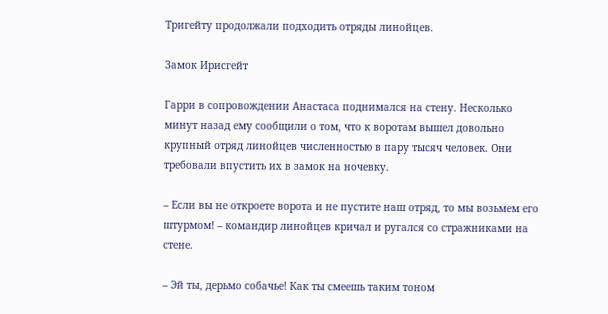Тригейту продолжали подходить отряды линойцев.

Замок Ирисгейт

Гарри в сопровождении Анастаса поднимался на стену. Несколько минут назад ему сообщили о том, что к воротам вышел довольно крупный отряд линойцев численностью в пару тысяч человек. Они требовали впустить их в замок на ночевку.

– Если вы не откроете ворота и не пустите наш отряд, то мы возьмем его штурмом! – командир линойцев кричал и ругался со стражниками на стене.

– Эй ты, дерьмо собачье! Как ты смеешь таким тоном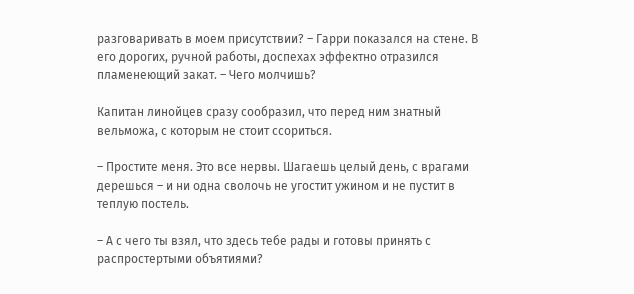разговаривать в моем присутствии? – Гарри показался на стене. В его дорогих, ручной работы, доспехах эффектно отразился пламенеющий закат. – Чего молчишь?

Капитан линойцев сразу сообразил, что перед ним знатный вельможа, с которым не стоит ссориться.

– Простите меня. Это все нервы. Шагаешь целый день, с врагами дерешься – и ни одна сволочь не угостит ужином и не пустит в теплую постель.

– А с чего ты взял, что здесь тебе рады и готовы принять с распростертыми объятиями?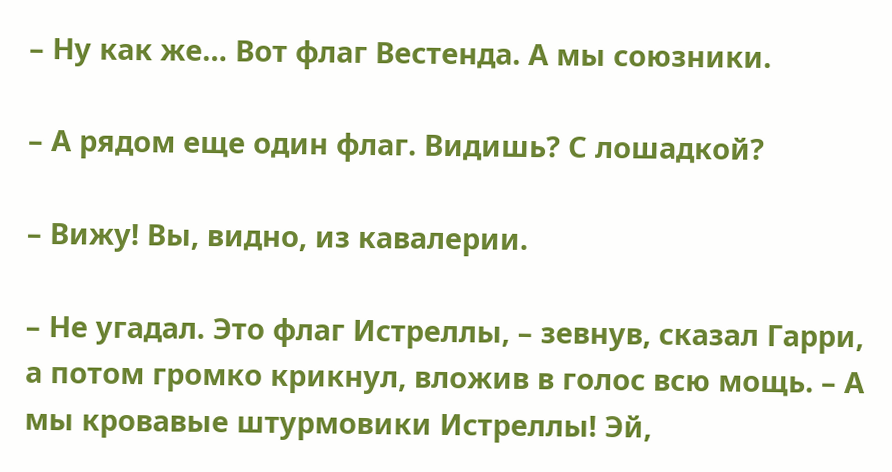– Ну как же… Вот флаг Вестенда. А мы союзники.

– А рядом еще один флаг. Видишь? С лошадкой?

– Вижу! Вы, видно, из кавалерии.

– Не угадал. Это флаг Истреллы, – зевнув, сказал Гарри, а потом громко крикнул, вложив в голос всю мощь. – А мы кровавые штурмовики Истреллы! Эй,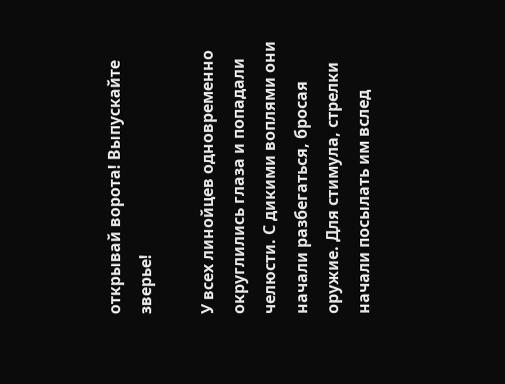открывай ворота! Выпускайте зверье!

У всех линойцев одновременно округлились глаза и попадали челюсти. С дикими воплями они начали разбегаться, бросая оружие. Для стимула, стрелки начали посылать им вслед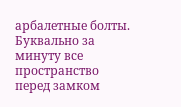арбалетные болты. Буквально за минуту все пространство перед замком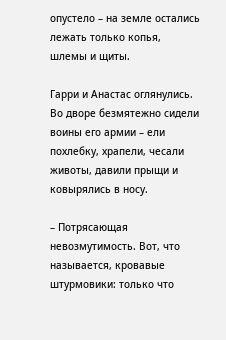опустело – на земле остались лежать только копья, шлемы и щиты.

Гарри и Анастас оглянулись. Во дворе безмятежно сидели воины его армии – ели похлебку, храпели, чесали животы, давили прыщи и ковырялись в носу.

– Потрясающая невозмутимость. Вот, что называется, кровавые штурмовики: только что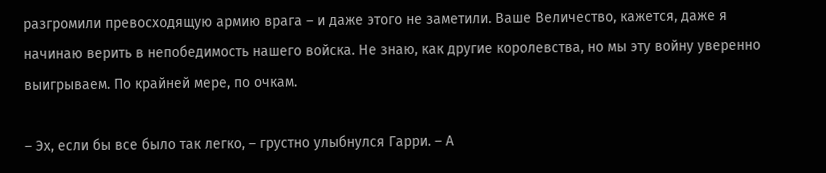разгромили превосходящую армию врага – и даже этого не заметили. Ваше Величество, кажется, даже я начинаю верить в непобедимость нашего войска. Не знаю, как другие королевства, но мы эту войну уверенно выигрываем. По крайней мере, по очкам.

– Эх, если бы все было так легко, – грустно улыбнулся Гарри. – А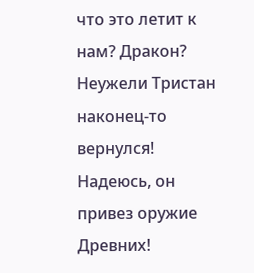что это летит к нам? Дракон? Неужели Тристан наконец-то вернулся! Надеюсь, он привез оружие Древних!